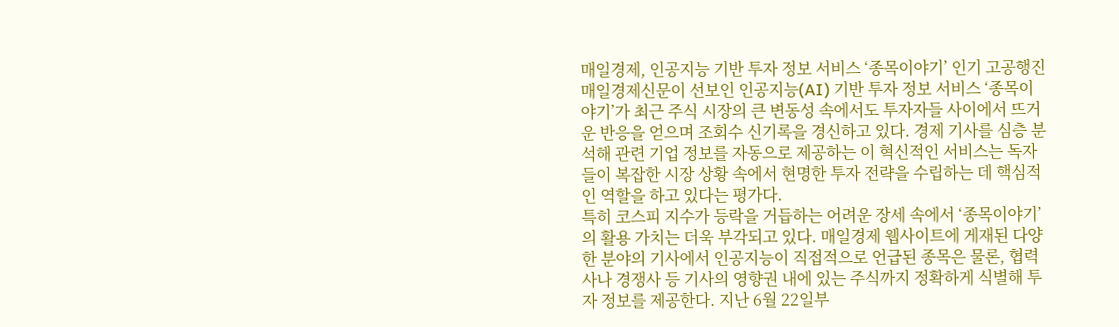매일경제, 인공지능 기반 투자 정보 서비스 ‘종목이야기’ 인기 고공행진
매일경제신문이 선보인 인공지능(AI) 기반 투자 정보 서비스 ‘종목이야기’가 최근 주식 시장의 큰 변동성 속에서도 투자자들 사이에서 뜨거운 반응을 얻으며 조회수 신기록을 경신하고 있다. 경제 기사를 심층 분석해 관련 기업 정보를 자동으로 제공하는 이 혁신적인 서비스는 독자들이 복잡한 시장 상황 속에서 현명한 투자 전략을 수립하는 데 핵심적인 역할을 하고 있다는 평가다.
특히 코스피 지수가 등락을 거듭하는 어려운 장세 속에서 ‘종목이야기’의 활용 가치는 더욱 부각되고 있다. 매일경제 웹사이트에 게재된 다양한 분야의 기사에서 인공지능이 직접적으로 언급된 종목은 물론, 협력사나 경쟁사 등 기사의 영향권 내에 있는 주식까지 정확하게 식별해 투자 정보를 제공한다. 지난 6월 22일부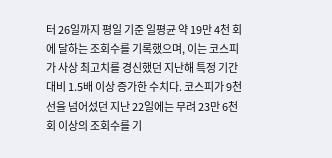터 26일까지 평일 기준 일평균 약 19만 4천 회에 달하는 조회수를 기록했으며, 이는 코스피가 사상 최고치를 경신했던 지난해 특정 기간 대비 1.5배 이상 증가한 수치다. 코스피가 9천 선을 넘어섰던 지난 22일에는 무려 23만 6천 회 이상의 조회수를 기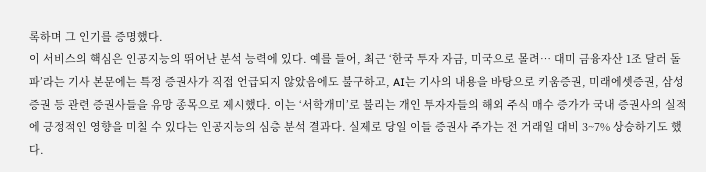록하며 그 인기를 증명했다.
이 서비스의 핵심은 인공지능의 뛰어난 분석 능력에 있다. 예를 들어, 최근 ‘한국 투자 자금, 미국으로 몰려… 대미 금융자산 1조 달러 돌파’라는 기사 본문에는 특정 증권사가 직접 언급되지 않았음에도 불구하고, AI는 기사의 내용을 바탕으로 키움증권, 미래에셋증권, 삼성증권 등 관련 증권사들을 유망 종목으로 제시했다. 이는 ‘서학개미’로 불리는 개인 투자자들의 해외 주식 매수 증가가 국내 증권사의 실적에 긍정적인 영향을 미칠 수 있다는 인공지능의 심층 분석 결과다. 실제로 당일 이들 증권사 주가는 전 거래일 대비 3~7% 상승하기도 했다.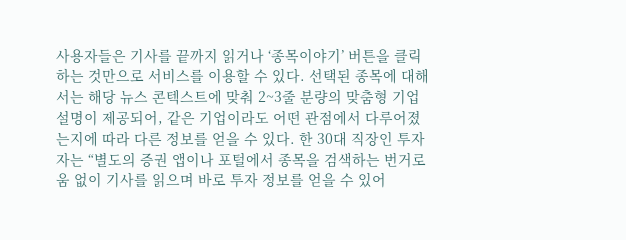사용자들은 기사를 끝까지 읽거나 ‘종목이야기’ 버튼을 클릭하는 것만으로 서비스를 이용할 수 있다. 선택된 종목에 대해서는 해당 뉴스 콘텍스트에 맞춰 2~3줄 분량의 맞춤형 기업 설명이 제공되어, 같은 기업이라도 어떤 관점에서 다루어졌는지에 따라 다른 정보를 얻을 수 있다. 한 30대 직장인 투자자는 “별도의 증권 앱이나 포털에서 종목을 검색하는 번거로움 없이 기사를 읽으며 바로 투자 정보를 얻을 수 있어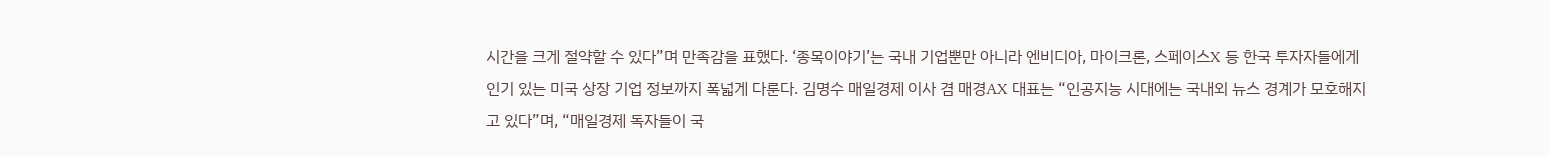시간을 크게 절약할 수 있다”며 만족감을 표했다. ‘종목이야기’는 국내 기업뿐만 아니라 엔비디아, 마이크론, 스페이스X 등 한국 투자자들에게 인기 있는 미국 상장 기업 정보까지 폭넓게 다룬다. 김명수 매일경제 이사 겸 매경AX 대표는 “인공지능 시대에는 국내외 뉴스 경계가 모호해지고 있다”며, “매일경제 독자들이 국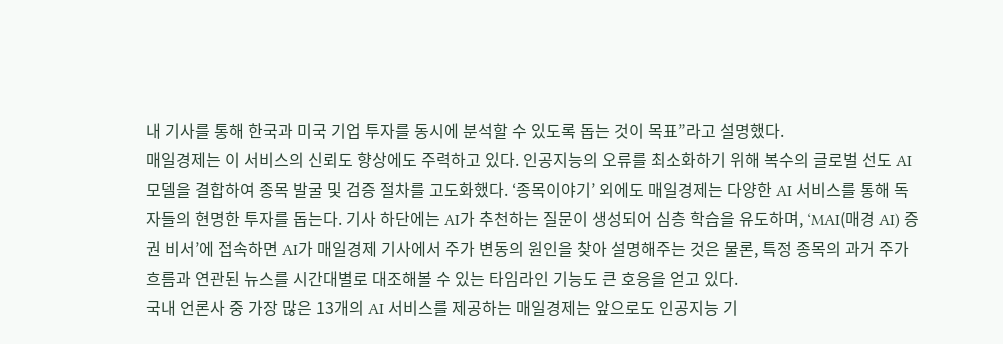내 기사를 통해 한국과 미국 기업 투자를 동시에 분석할 수 있도록 돕는 것이 목표”라고 설명했다.
매일경제는 이 서비스의 신뢰도 향상에도 주력하고 있다. 인공지능의 오류를 최소화하기 위해 복수의 글로벌 선도 AI 모델을 결합하여 종목 발굴 및 검증 절차를 고도화했다. ‘종목이야기’ 외에도 매일경제는 다양한 AI 서비스를 통해 독자들의 현명한 투자를 돕는다. 기사 하단에는 AI가 추천하는 질문이 생성되어 심층 학습을 유도하며, ‘MAI(매경 AI) 증권 비서’에 접속하면 AI가 매일경제 기사에서 주가 변동의 원인을 찾아 설명해주는 것은 물론, 특정 종목의 과거 주가 흐름과 연관된 뉴스를 시간대별로 대조해볼 수 있는 타임라인 기능도 큰 호응을 얻고 있다.
국내 언론사 중 가장 많은 13개의 AI 서비스를 제공하는 매일경제는 앞으로도 인공지능 기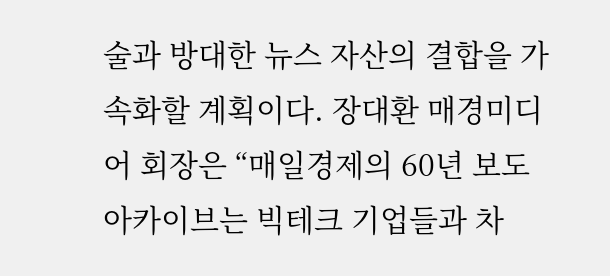술과 방대한 뉴스 자산의 결합을 가속화할 계획이다. 장대환 매경미디어 회장은 “매일경제의 60년 보도 아카이브는 빅테크 기업들과 차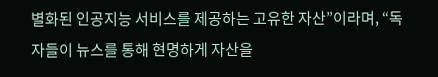별화된 인공지능 서비스를 제공하는 고유한 자산”이라며, “독자들이 뉴스를 통해 현명하게 자산을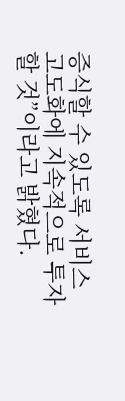증식할 수 있도록 서비스 고도화에 지속적으로 투자할 것”이라고 밝혔다.